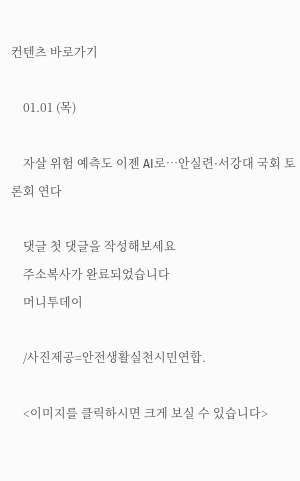컨텐츠 바로가기

    01.01 (목)

    자살 위험 예측도 이젠 AI로…안실련·서강대 국회 토론회 연다

    댓글 첫 댓글을 작성해보세요
    주소복사가 완료되었습니다
    머니투데이

    /사진제공=안전생활실천시민연합.

    <이미지를 클릭하시면 크게 보실 수 있습니다>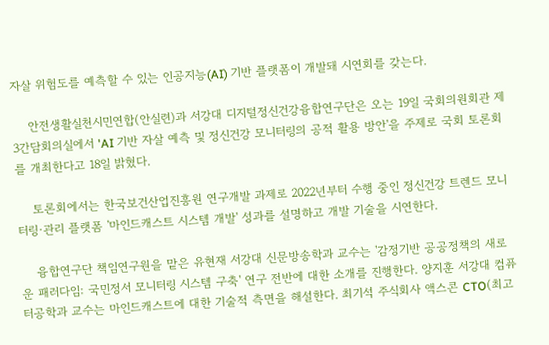자살 위험도를 예측할 수 있는 인공지능(AI) 기반 플랫폼이 개발돼 시연회를 갖는다.

    안전생활실천시민연합(안실련)과 서강대 디지털정신건강융합연구단은 오는 19일 국회의원회관 제3간담회의실에서 'AI 기반 자살 예측 및 정신건강 모니터링의 공적 활용 방안'을 주제로 국회 토론회를 개최한다고 18일 밝혔다.

    토론회에서는 한국보건산업진흥원 연구개발 과제로 2022년부터 수행 중인 정신건강 트렌드 모니터링·관리 플랫폼 '마인드캐스트 시스템 개발' 성과를 설명하고 개발 기술을 시연한다.

    융합연구단 책임연구원을 맡은 유현재 서강대 신문방송학과 교수는 '감정기반 공공정책의 새로운 패러다임: 국민정서 모니터링 시스템 구축' 연구 전반에 대한 소개를 진행한다. 양지훈 서강대 컴퓨터공학과 교수는 마인드캐스트에 대한 기술적 측면을 해설한다. 최기석 주식회사 액스콘 CTO(최고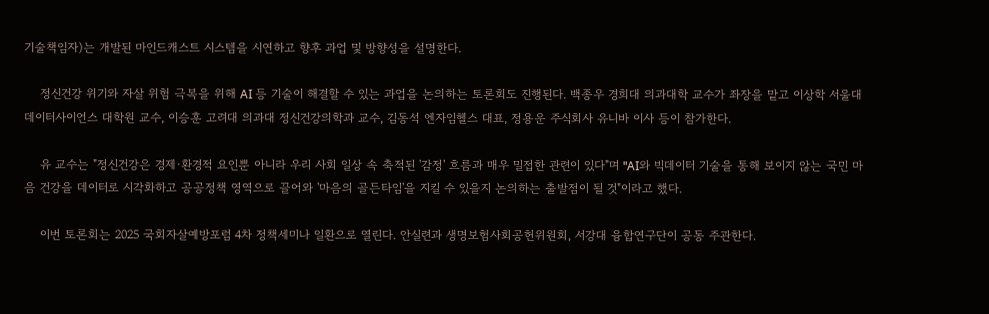기술책임자)는 개발된 마인드캐스트 시스템을 시연하고 향후 과업 및 방향성을 설명한다.

    정신건강 위기와 자살 위험 극복을 위해 AI 등 기술이 해결할 수 있는 과업을 논의하는 토론회도 진행된다. 백종우 경희대 의과대학 교수가 좌장을 맡고 이상학 서울대 데이터사이언스 대학원 교수, 이승훈 고려대 의과대 정신건강의학과 교수, 김동석 엔자임헬스 대표, 정용운 주식회사 유니바 이사 등이 참가한다.

    유 교수는 "정신건강은 경제·환경적 요인뿐 아니라 우리 사회 일상 속 축적된 '감정' 흐름과 매우 밀접한 관련이 있다"며 "AI와 빅데이터 기술을 통해 보이지 않는 국민 마음 건강을 데이터로 시각화하고 공공정책 영역으로 끌어와 '마음의 골든타임'을 지킬 수 있을지 논의하는 출발점이 될 것"이라고 했다.

    이번 토론회는 2025 국회자살예방포럼 4차 정책세미나 일환으로 열린다. 안실련과 생명보험사회공헌위원회, 서강대 융합연구단이 공동 주관한다.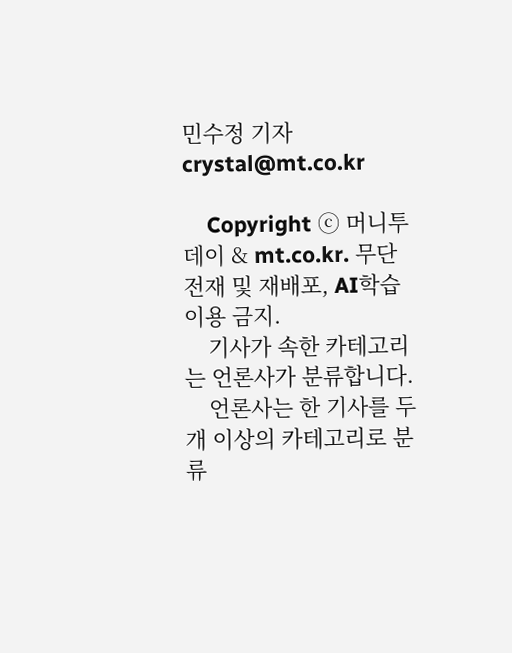민수정 기자 crystal@mt.co.kr

    Copyright ⓒ 머니투데이 & mt.co.kr. 무단 전재 및 재배포, AI학습 이용 금지.
    기사가 속한 카테고리는 언론사가 분류합니다.
    언론사는 한 기사를 두 개 이상의 카테고리로 분류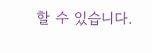할 수 있습니다.